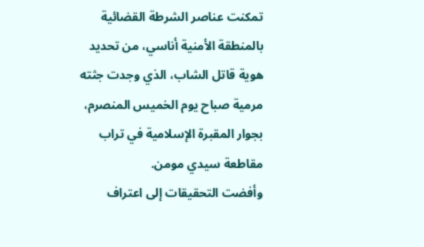تمكنت عناصر الشرطة القضائية بالمنطقة الأمنية أناسي، من تحديد هوية قاتل الشاب، الذي وجدت جثته مرمية صباح يوم الخميس المنصرم، بجوار المقبرة الإسلامية في تراب مقاطعة سيدي مومن.
وأفضت التحقيقات إلى اعتراف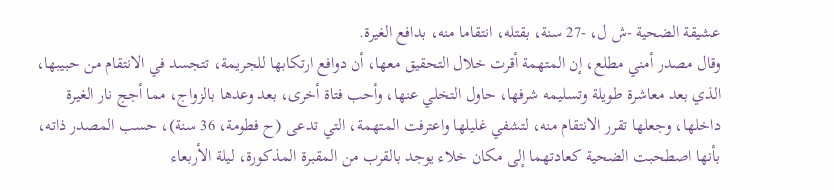عشيقة الضحية -ش ل، -27 سنة، بقتله، انتقاما منه، بدافع الغيرة.
وقال مصدر أمني مطلع، إن المتهمة أقرت خلال التحقيق معها، أن دوافع ارتكابها للجريمة، تتجسد في الانتقام من حبيبها، الذي بعد معاشرة طويلة وتسليمه شرفها، حاول التخلي عنها، وأحب فتاة أخرى، بعد وعدها بالزواج، مما أجج نار الغيرة داخلها، وجعلها تقرر الانتقام منه، لتشفي غليلها واعترفت المتهمة، التي تدعى (ح فطومة، 36 سنة)، حسب المصدر ذاته، بأنها اصطحبت الضحية كعادتهما إلى مكان خلاء يوجد بالقرب من المقبرة المذكورة، ليلة الأربعاء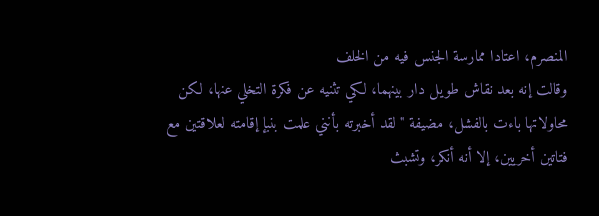المنصرم، اعتادا ممارسة الجنس فيه من الخلف
وقالت إنه بعد نقاش طويل دار بينهما، لكي تثنيه عن فكرة التخلي عنها، لكن محاولاتها باءت بالفشل، مضيفة "لقد أخبرته بأنني علمت بنبإ إقامته لعلاقتين مع فتاتين أخريين، إلا أنه أنكر، وتشبث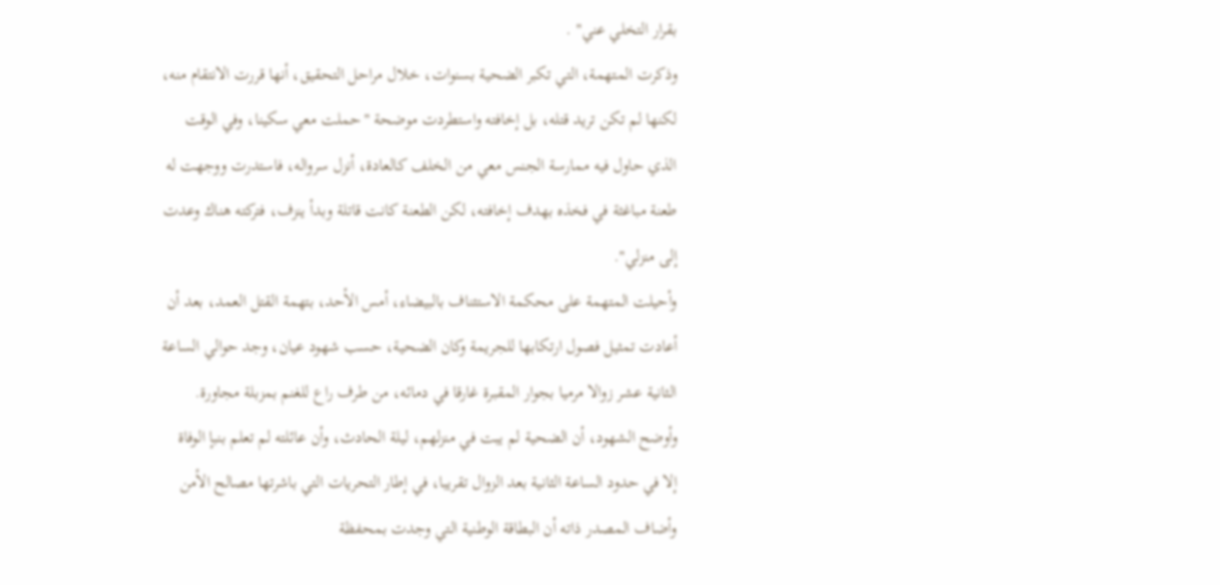بقرار التخلي عني" .
وذكرت المتهمة، التي تكبر الضحية بسنوات، خلال مراحل التحقيق، أنها قررت الانتقام منه، لكنها لم تكن تريد قتله، بل إخافته واستطردت موضحة "حملت معي سكينا، وفي الوقت الذي حاول فيه ممارسة الجنس معي من الخلف كالعادة، أنزل سرواله، فاستدرت ووجهت له طعنة مباغثة في فخذه بهدف إخافته، لكن الطعنة كانت قاتلة وبدأ ينزف، فتركته هناك وعدت إلى منزلي".
وأحيلت المتهمة على محكمة الاستئناف بالبيضاء، أمس الأحد، بتهمة القتل العمد، بعد أن أعادت تمثيل فصول ارتكابها للجريمة وكان الضحية، حسب شهود عيان، وجد حوالي الساعة الثانية عشر زوالا مرميا بجوار المقبرة غارقا في دمائه، من طرف راع للغنم بمزبلة مجاورة.
وأوضح الشهود، أن الضحية لم يبت في منزلهم، ليلة الحادث، وأن عائلته لم تعلم بنبإ الوفاة إلا في حدود الساعة الثانية بعد الزوال تقريبا، في إطار التحريات التي باشرتها مصالح الأمن وأضاف المصدر ذاته أن البطاقة الوطنية التي وجدت بمحفظة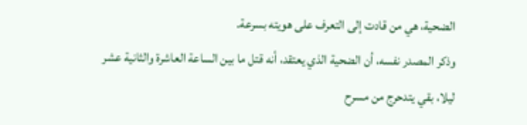الضحية، هي من قادت إلى التعرف على هويته بسرعة.
وذكر المصدر نفسه، أن الضحية الذي يعتقد، أنه قتل ما بين الساعة العاشرة والثانية عشر ليلا، بقي يتدحرج من مسرح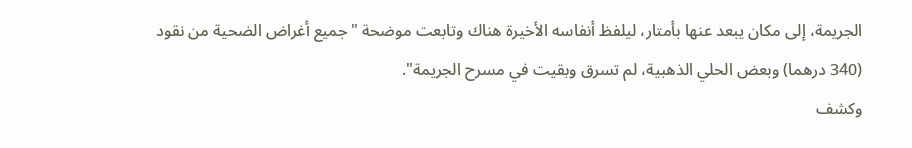الجريمة، إلى مكان يبعد عنها بأمتار، ليلفظ أنفاسه الأخيرة هناك وتابعت موضحة "جميع أغراض الضحية من نقود (340 درهما) وبعض الحلي الذهبية، لم تسرق وبقيت في مسرح الجريمة".
وكشف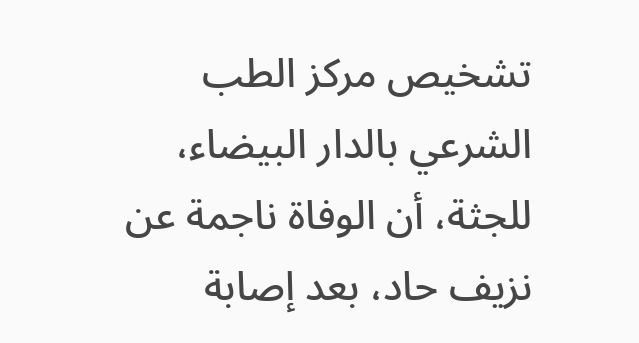تشخيص مركز الطب الشرعي بالدار البيضاء، للجثة، أن الوفاة ناجمة عن نزيف حاد، بعد إصابة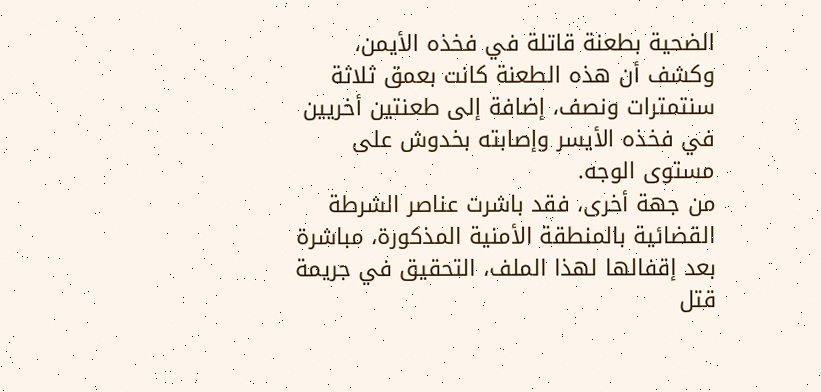الضحية بطعنة قاتلة في فخذه الأيمن، وكشف أن هذه الطعنة كانت بعمق ثلاثة سنتمترات ونصف، إضافة إلى طعنتين أخريين في فخذه الأيسر وإصابته بخدوش على مستوى الوجه.
من جهة أخرى، فقد باشرت عناصر الشرطة القضائية بالمنطقة الأمنية المذكورة، مباشرة بعد إقفالها لهذا الملف، التحقيق في جريمة قتل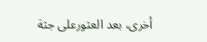أخرى، بعد العثورعلى جثة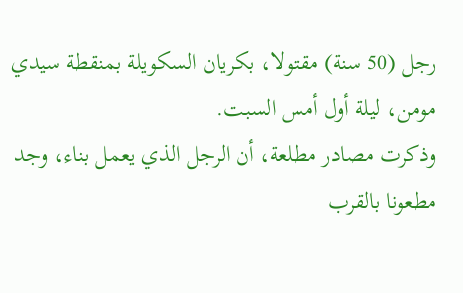رجل (50 سنة) مقتولا، بكريان السكويلة بمنقطة سيدي مومن، ليلة أول أمس السبت.
وذكرت مصادر مطلعة، أن الرجل الذي يعمل بناء، وجد مطعونا بالقرب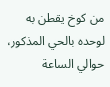من كوخ يقطن به لوحده بالحي المذكور، حوالي الساعة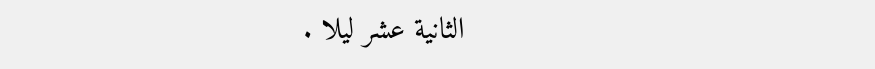الثانية عشر ليلا .